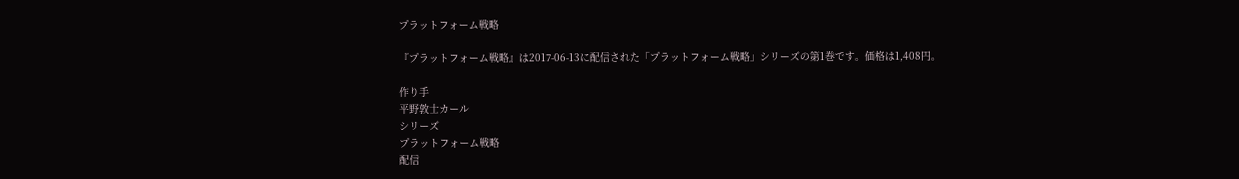プラットフォーム戦略

『プラットフォーム戦略』は2017-06-13に配信された「プラットフォーム戦略」シリーズの第1巻です。価格は1,408円。

作り手
平野敦士カール
シリーズ
プラットフォーム戦略
配信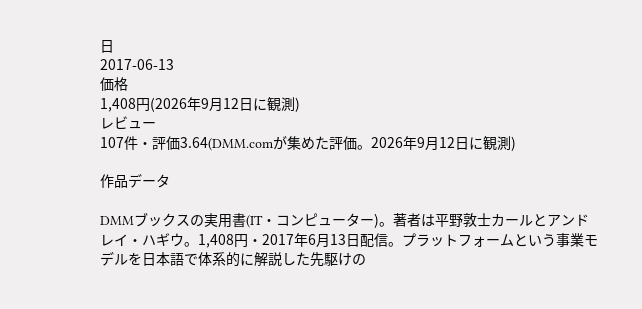日
2017-06-13
価格
1,408円(2026年9月12日に観測)
レビュー
107件・評価3.64(DMM.comが集めた評価。2026年9月12日に観測)

作品データ

DMMブックスの実用書(IT・コンピューター)。著者は平野敦士カールとアンドレイ・ハギウ。1,408円・2017年6月13日配信。プラットフォームという事業モデルを日本語で体系的に解説した先駆けの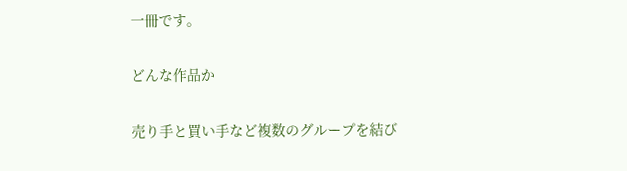一冊です。

どんな作品か

売り手と買い手など複数のグループを結び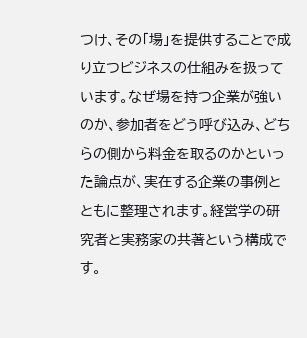つけ、その「場」を提供することで成り立つビジネスの仕組みを扱っています。なぜ場を持つ企業が強いのか、参加者をどう呼び込み、どちらの側から料金を取るのかといった論点が、実在する企業の事例とともに整理されます。経営学の研究者と実務家の共著という構成です。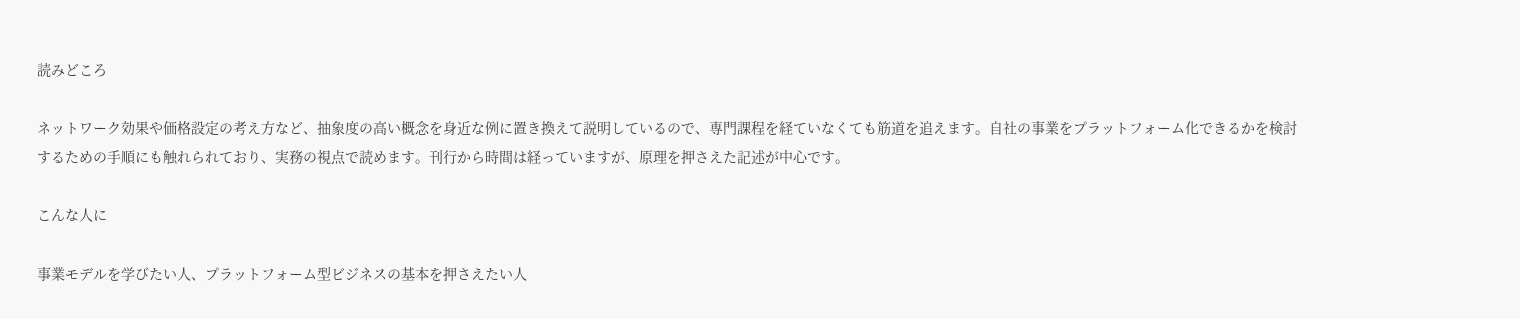読みどころ

ネットワーク効果や価格設定の考え方など、抽象度の高い概念を身近な例に置き換えて説明しているので、専門課程を経ていなくても筋道を追えます。自社の事業をプラットフォーム化できるかを検討するための手順にも触れられており、実務の視点で読めます。刊行から時間は経っていますが、原理を押さえた記述が中心です。

こんな人に

事業モデルを学びたい人、プラットフォーム型ビジネスの基本を押さえたい人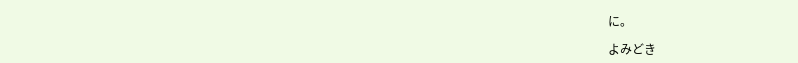に。

よみどき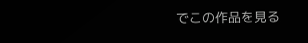でこの作品を見る